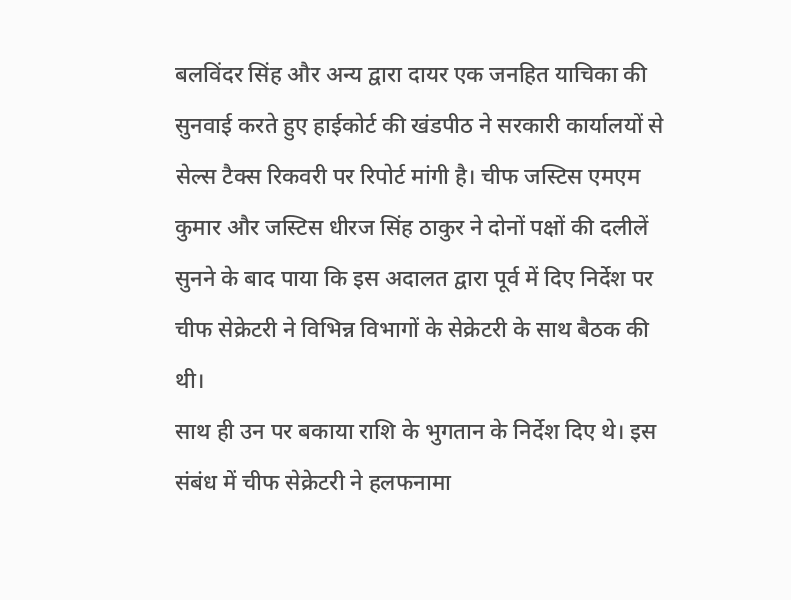बलविंदर सिंह और अन्य द्वारा दायर एक जनहित याचिका की सुनवाई करते हुए हाईकोर्ट की खंडपीठ ने सरकारी कार्यालयों से सेल्स टैक्स रिकवरी पर रिपोर्ट मांगी है। चीफ जस्टिस एमएम कुमार और जस्टिस धीरज सिंह ठाकुर ने दोनों पक्षों की दलीलें सुनने के बाद पाया कि इस अदालत द्वारा पूर्व में दिए निर्देश पर चीफ सेक्रेटरी ने विभिन्न विभागों के सेक्रेटरी के साथ बैठक की थी।
साथ ही उन पर बकाया राशि के भुगतान के निर्देश दिए थे। इस संबंध में चीफ सेक्रेटरी ने हलफनामा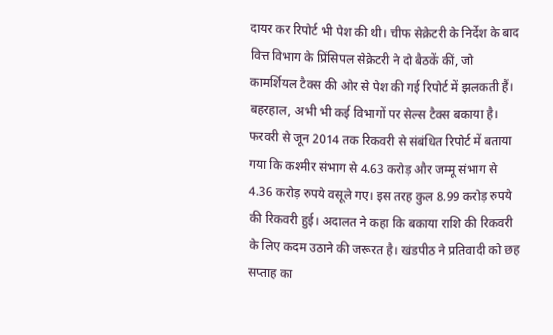दायर कर रिपोर्ट भी पेश की थी। चीफ सेक्रेटरी के निर्देश के बाद वित्त विभाग के प्रिंसिपल सेक्रेटरी ने दो बैठकें कीं, जो कामर्शियल टैक्स की ओर से पेश की गई रिपोर्ट में झलकती हैं। बहरहाल, अभी भी कई विभागों पर सेल्स टैक्स बकाया है।
फरवरी से जून 2014 तक रिकवरी से संबंधित रिपोर्ट में बताया गया कि कश्मीर संभाग से 4.63 करोड़ और जम्मू संभाग से 4.36 करोड़ रुपये वसूले गए। इस तरह कुल 8.99 करोड़ रुपये की रिकवरी हुई। अदालत ने कहा कि बकाया राशि की रिकवरी के लिए कदम उठाने की जरूरत है। खंडपीठ ने प्रतिवादी को छह सप्ताह का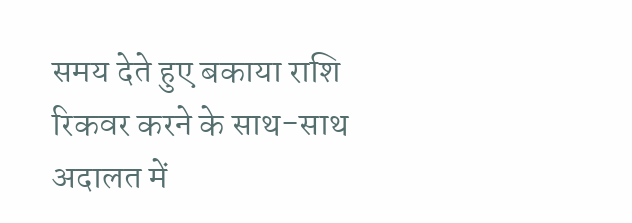समय देते हुए बकाया राशि रिकवर करने के साथ-साथ अदालत में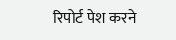रिपोर्ट पेश करने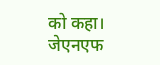को कहा।
जेएनएफ